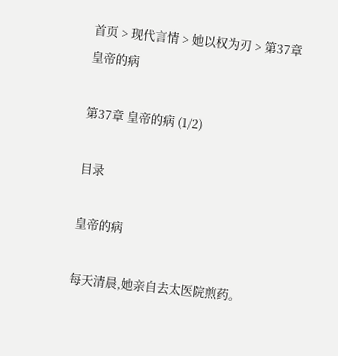首页 > 现代言情 > 她以权为刃 > 第37章 皇帝的病

第37章 皇帝的病 (1/2)

目录

皇帝的病

每天清晨,她亲自去太医院煎药。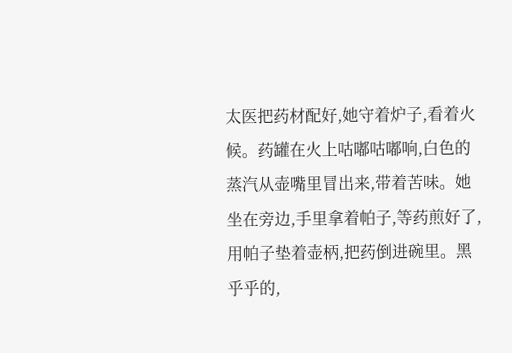太医把药材配好,她守着炉子,看着火候。药罐在火上咕嘟咕嘟响,白色的蒸汽从壶嘴里冒出来,带着苦味。她坐在旁边,手里拿着帕子,等药煎好了,用帕子垫着壶柄,把药倒进碗里。黑乎乎的,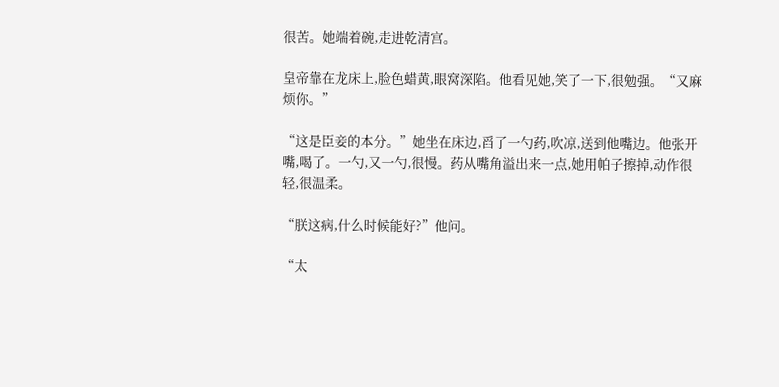很苦。她端着碗,走进乾清宫。

皇帝靠在龙床上,脸色蜡黄,眼窝深陷。他看见她,笑了一下,很勉强。“又麻烦你。”

“这是臣妾的本分。”她坐在床边,舀了一勺药,吹凉,送到他嘴边。他张开嘴,喝了。一勺,又一勺,很慢。药从嘴角溢出来一点,她用帕子擦掉,动作很轻,很温柔。

“朕这病,什么时候能好?”他问。

“太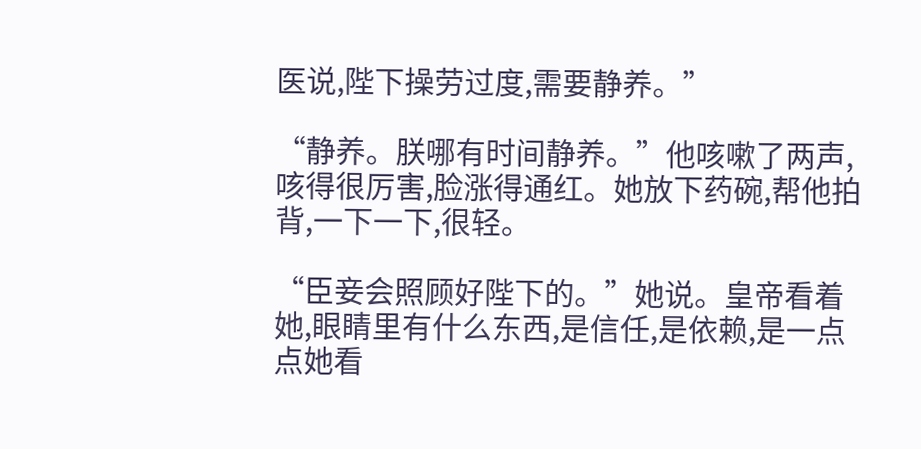医说,陛下操劳过度,需要静养。”

“静养。朕哪有时间静养。”他咳嗽了两声,咳得很厉害,脸涨得通红。她放下药碗,帮他拍背,一下一下,很轻。

“臣妾会照顾好陛下的。”她说。皇帝看着她,眼睛里有什么东西,是信任,是依赖,是一点点她看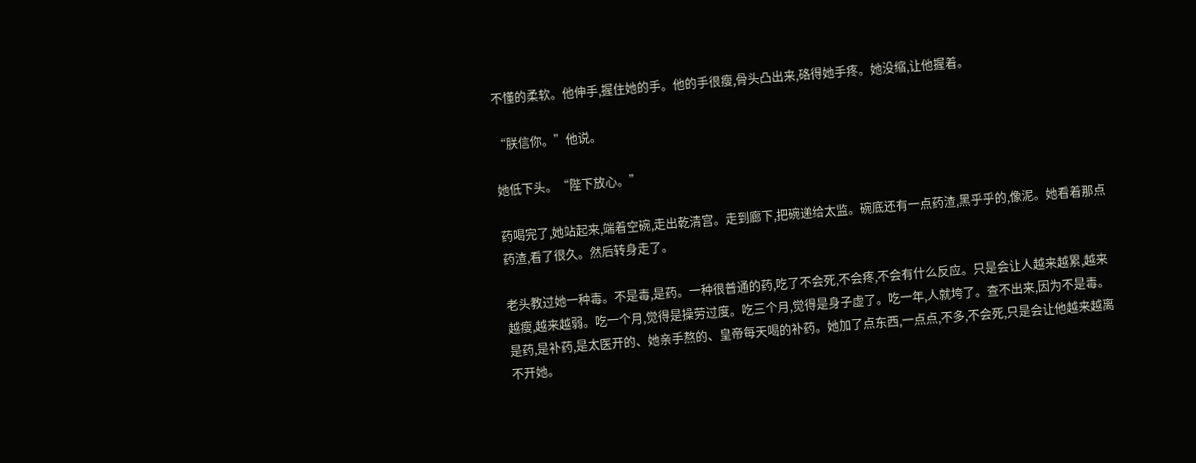不懂的柔软。他伸手,握住她的手。他的手很瘦,骨头凸出来,硌得她手疼。她没缩,让他握着。

“朕信你。”他说。

她低下头。“陛下放心。”

药喝完了,她站起来,端着空碗,走出乾清宫。走到廊下,把碗递给太监。碗底还有一点药渣,黑乎乎的,像泥。她看着那点药渣,看了很久。然后转身走了。

老头教过她一种毒。不是毒,是药。一种很普通的药,吃了不会死,不会疼,不会有什么反应。只是会让人越来越累,越来越瘦,越来越弱。吃一个月,觉得是操劳过度。吃三个月,觉得是身子虚了。吃一年,人就垮了。查不出来,因为不是毒。是药,是补药,是太医开的、她亲手熬的、皇帝每天喝的补药。她加了点东西,一点点,不多,不会死,只是会让他越来越离不开她。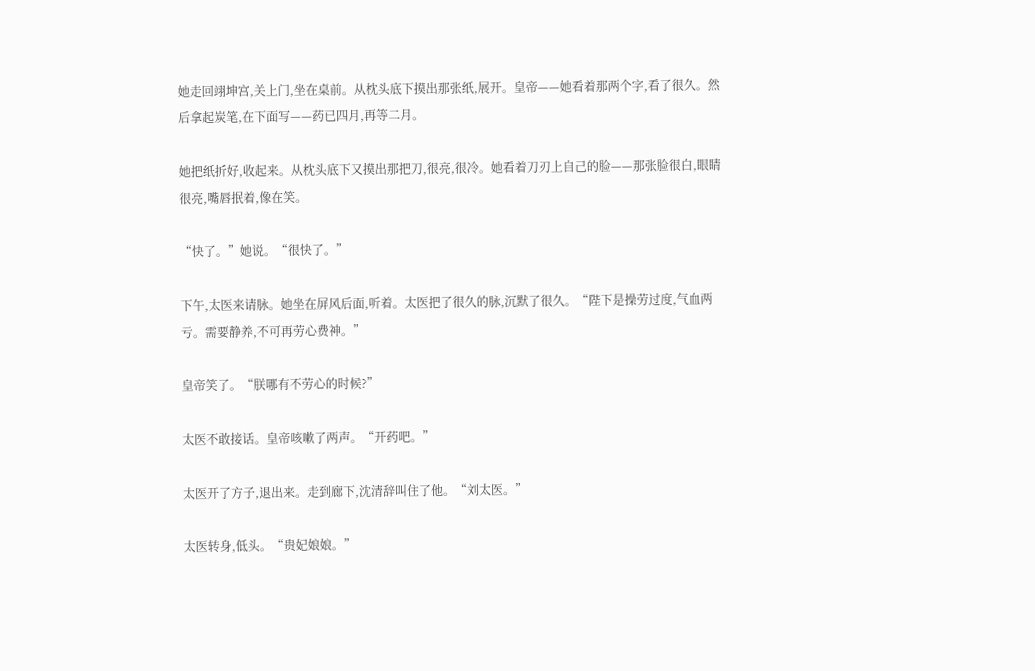她走回翊坤宫,关上门,坐在桌前。从枕头底下摸出那张纸,展开。皇帝——她看着那两个字,看了很久。然后拿起炭笔,在下面写——药已四月,再等二月。

她把纸折好,收起来。从枕头底下又摸出那把刀,很亮,很冷。她看着刀刃上自己的脸——那张脸很白,眼睛很亮,嘴唇抿着,像在笑。

“快了。”她说。“很快了。”

下午,太医来请脉。她坐在屏风后面,听着。太医把了很久的脉,沉默了很久。“陛下是操劳过度,气血两亏。需要静养,不可再劳心费神。”

皇帝笑了。“朕哪有不劳心的时候?”

太医不敢接话。皇帝咳嗽了两声。“开药吧。”

太医开了方子,退出来。走到廊下,沈清辞叫住了他。“刘太医。”

太医转身,低头。“贵妃娘娘。”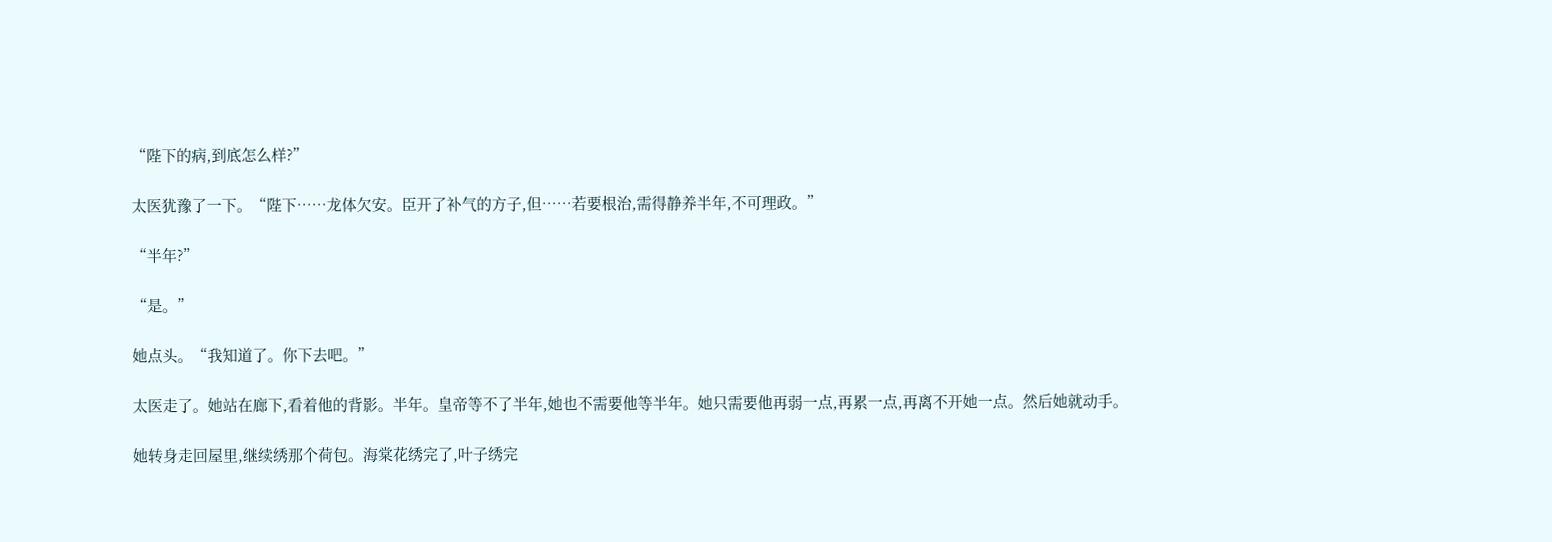“陛下的病,到底怎么样?”

太医犹豫了一下。“陛下……龙体欠安。臣开了补气的方子,但……若要根治,需得静养半年,不可理政。”

“半年?”

“是。”

她点头。“我知道了。你下去吧。”

太医走了。她站在廊下,看着他的背影。半年。皇帝等不了半年,她也不需要他等半年。她只需要他再弱一点,再累一点,再离不开她一点。然后她就动手。

她转身走回屋里,继续绣那个荷包。海棠花绣完了,叶子绣完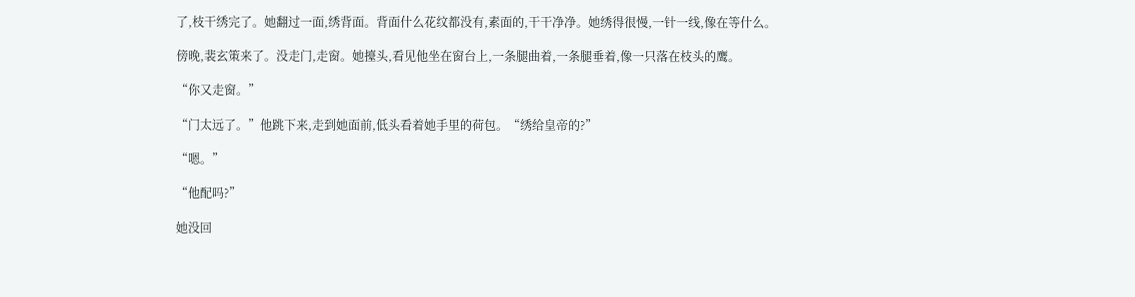了,枝干绣完了。她翻过一面,绣背面。背面什么花纹都没有,素面的,干干净净。她绣得很慢,一针一线,像在等什么。

傍晚,裴玄策来了。没走门,走窗。她擡头,看见他坐在窗台上,一条腿曲着,一条腿垂着,像一只落在枝头的鹰。

“你又走窗。”

“门太远了。”他跳下来,走到她面前,低头看着她手里的荷包。“绣给皇帝的?”

“嗯。”

“他配吗?”

她没回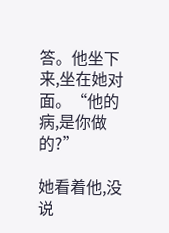答。他坐下来,坐在她对面。“他的病,是你做的?”

她看着他,没说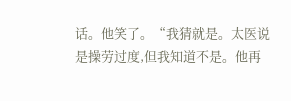话。他笑了。“我猜就是。太医说是操劳过度,但我知道不是。他再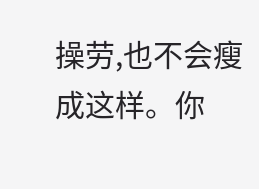操劳,也不会瘦成这样。你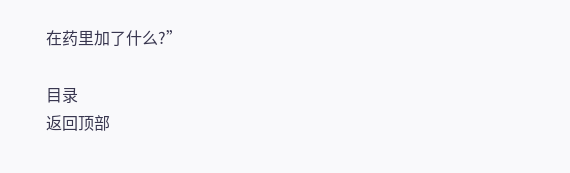在药里加了什么?”

目录
返回顶部